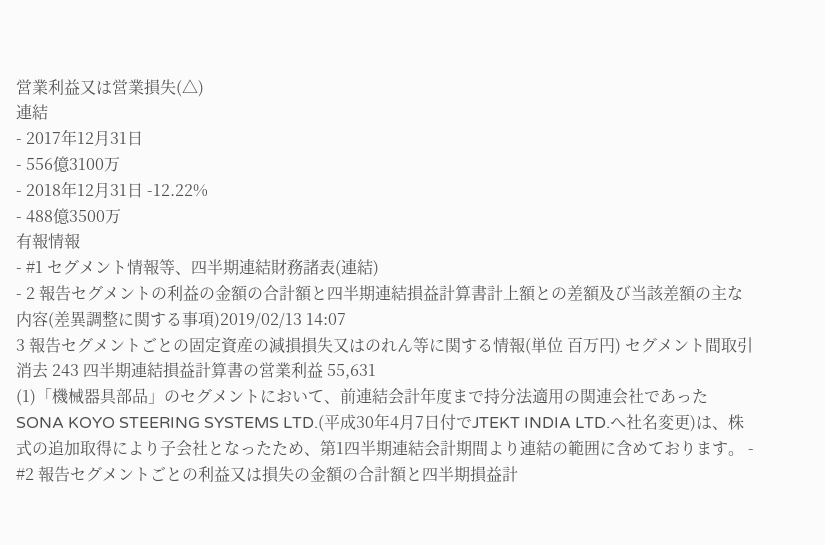営業利益又は営業損失(△)
連結
- 2017年12月31日
- 556億3100万
- 2018年12月31日 -12.22%
- 488億3500万
有報情報
- #1 セグメント情報等、四半期連結財務諸表(連結)
- 2 報告セグメントの利益の金額の合計額と四半期連結損益計算書計上額との差額及び当該差額の主な内容(差異調整に関する事項)2019/02/13 14:07
3 報告セグメントごとの固定資産の減損損失又はのれん等に関する情報(単位 百万円) セグメント間取引消去 243 四半期連結損益計算書の営業利益 55,631
(1)「機械器具部品」のセグメントにおいて、前連結会計年度まで持分法適用の関連会社であったSONA KOYO STEERING SYSTEMS LTD.(平成30年4月7日付でJTEKT INDIA LTD.へ社名変更)は、株式の追加取得により子会社となったため、第1四半期連結会計期間より連結の範囲に含めております。 - #2 報告セグメントごとの利益又は損失の金額の合計額と四半期損益計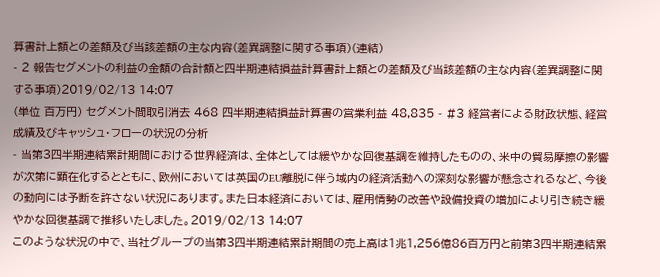算書計上額との差額及び当該差額の主な内容(差異調整に関する事項)(連結)
- 2 報告セグメントの利益の金額の合計額と四半期連結損益計算書計上額との差額及び当該差額の主な内容(差異調整に関する事項)2019/02/13 14:07
(単位 百万円) セグメント間取引消去 468 四半期連結損益計算書の営業利益 48,835 - #3 経営者による財政状態、経営成績及びキャッシュ・フローの状況の分析
- 当第3四半期連結累計期間における世界経済は、全体としては緩やかな回復基調を維持したものの、米中の貿易摩擦の影響が次第に顕在化するとともに、欧州においては英国のEU離脱に伴う域内の経済活動への深刻な影響が懸念されるなど、今後の動向には予断を許さない状況にあります。また日本経済においては、雇用情勢の改善や設備投資の増加により引き続き緩やかな回復基調で推移いたしました。2019/02/13 14:07
このような状況の中で、当社グループの当第3四半期連結累計期間の売上高は1兆1,256億86百万円と前第3四半期連結累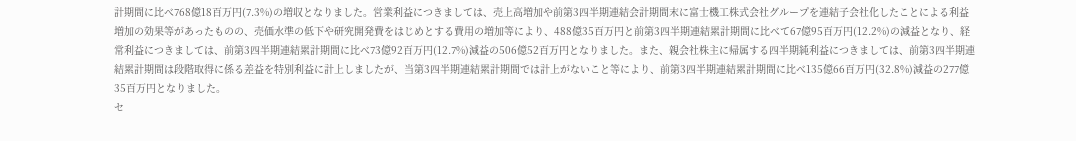計期間に比べ768億18百万円(7.3%)の増収となりました。営業利益につきましては、売上高増加や前第3四半期連結会計期間末に富士機工株式会社グループを連結子会社化したことによる利益増加の効果等があったものの、売価水準の低下や研究開発費をはじめとする費用の増加等により、488億35百万円と前第3四半期連結累計期間に比べて67億95百万円(12.2%)の減益となり、経常利益につきましては、前第3四半期連結累計期間に比べ73億92百万円(12.7%)減益の506億52百万円となりました。また、親会社株主に帰属する四半期純利益につきましては、前第3四半期連結累計期間は段階取得に係る差益を特別利益に計上しましたが、当第3四半期連結累計期間では計上がないこと等により、前第3四半期連結累計期間に比べ135億66百万円(32.8%)減益の277億35百万円となりました。
セ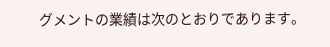グメントの業績は次のとおりであります。